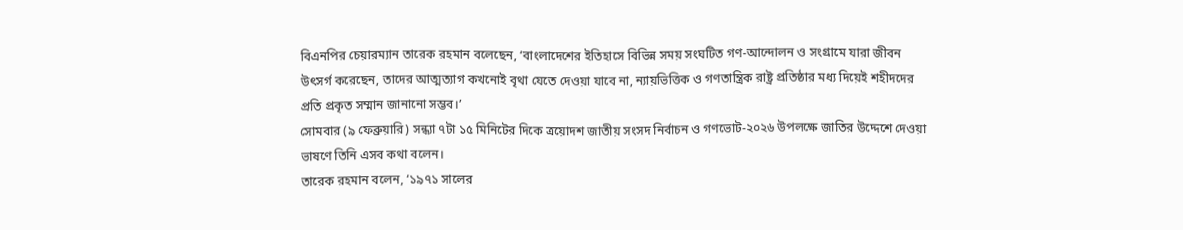বিএনপির চেয়ারম্যান তারেক রহমান বলেছেন, ‘বাংলাদেশের ইতিহাসে বিভিন্ন সময় সংঘটিত গণ-আন্দোলন ও সংগ্রামে যারা জীবন উৎসর্গ করেছেন, তাদের আত্মত্যাগ কখনোই বৃথা যেতে দেওয়া যাবে না, ন্যায়ভিত্তিক ও গণতান্ত্রিক রাষ্ট্র প্রতিষ্ঠার মধ্য দিয়েই শহীদদের প্রতি প্রকৃত সম্মান জানানো সম্ভব।’
সোমবার (৯ ফেব্রুয়ারি) সন্ধ্যা ৭টা ১৫ মিনিটের দিকে ত্রয়োদশ জাতীয় সংসদ নির্বাচন ও গণভোট-২০২৬ উপলক্ষে জাতির উদ্দেশে দেওয়া ভাষণে তিনি এসব কথা বলেন।
তারেক রহমান বলেন, ‘১৯৭১ সালের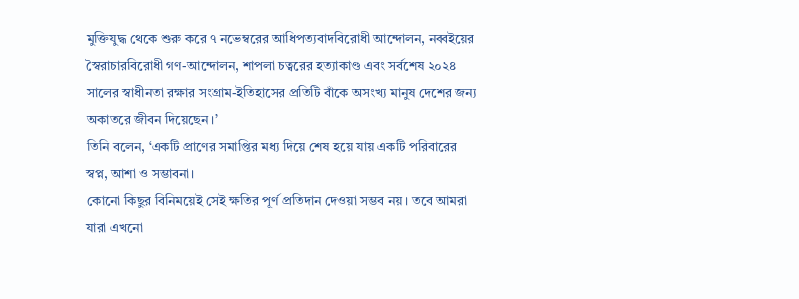মুক্তিযুদ্ধ থেকে শুরু করে ৭ নভেম্বরের আধিপত্যবাদবিরোধী আন্দোলন, নব্বইয়ের স্বৈরাচারবিরোধী গণ-আন্দোলন, শাপলা চত্বরের হত্যাকাণ্ড এবং সর্বশেষ ২০২৪ সালের স্বাধীনতা রক্ষার সংগ্রাম-ইতিহাসের প্রতিটি বাঁকে অসংখ্য মানুষ দেশের জন্য অকাতরে জীবন দিয়েছেন।’
তিনি বলেন, ‘একটি প্রাণের সমাপ্তির মধ্য দিয়ে শেষ হয়ে যায় একটি পরিবারের স্বপ্ন, আশা ও সম্ভাবনা।
কোনো কিছুর বিনিময়েই সেই ক্ষতির পূর্ণ প্রতিদান দেওয়া সম্ভব নয়। তবে আমরা যারা এখনো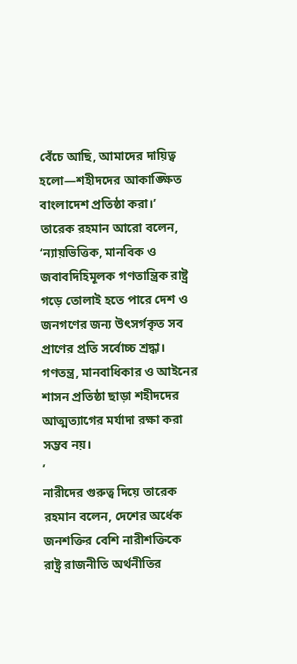বেঁচে আছি, আমাদের দায়িত্ব হলো—শহীদদের আকাঙ্ক্ষিত বাংলাদেশ প্রতিষ্ঠা করা।’
তারেক রহমান আরো বলেন, ‘ন্যায়ভিত্তিক, মানবিক ও জবাবদিহিমূলক গণতান্ত্রিক রাষ্ট্র গড়ে তোলাই হতে পারে দেশ ও জনগণের জন্য উৎসর্গকৃত সব প্রাণের প্রতি সর্বোচ্চ শ্রদ্ধা। গণতন্ত্র, মানবাধিকার ও আইনের শাসন প্রতিষ্ঠা ছাড়া শহীদদের আত্মত্যাগের মর্যাদা রক্ষা করা সম্ভব নয়।
’
নারীদের গুরুত্ব দিয়ে তারেক রহমান বলেন, দেশের অর্ধেক জনশক্তির বেশি নারীশক্তিকে রাষ্ট্র রাজনীতি অর্থনীতির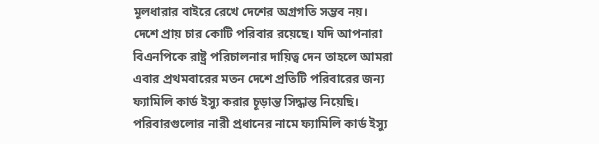মূলধারার বাইরে রেখে দেশের অগ্রগতি সম্ভব নয়। দেশে প্রায় চার কোটি পরিবার রয়েছে। যদি আপনারা বিএনপিকে রাষ্ট্র পরিচালনার দায়িত্ব দেন তাহলে আমরা এবার প্রথমবারের মতন দেশে প্রতিটি পরিবারের জন্য ফ্যামিলি কার্ড ইস্যু করার চূড়ান্ত সিদ্ধান্ত নিয়েছি। পরিবারগুলোর নারী প্রধানের নামে ফ্যামিলি কার্ড ইস্যু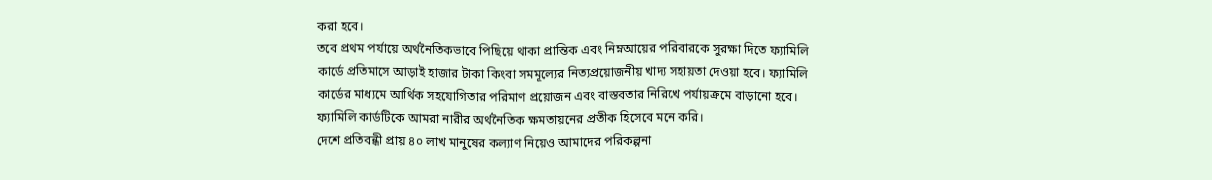করা হবে।
তবে প্রথম পর্যায়ে অর্থনৈতিকভাবে পিছিয়ে থাকা প্রান্তিক এবং নিম্নআয়ের পরিবারকে সুরক্ষা দিতে ফ্যামিলি কার্ডে প্রতিমাসে আড়াই হাজার টাকা কিংবা সমমূল্যের নিত্যপ্রয়োজনীয় খাদ্য সহায়তা দেওয়া হবে। ফ্যামিলি কার্ডের মাধ্যমে আর্থিক সহযোগিতার পরিমাণ প্রয়োজন এবং বাস্তবতার নিরিখে পর্যায়ক্রমে বাড়ানো হবে। ফ্যামিলি কার্ডটিকে আমরা নারীর অর্থনৈতিক ক্ষমতায়নের প্রতীক হিসেবে মনে করি।
দেশে প্রতিবন্ধী প্রায় ৪০ লাখ মানুষের কল্যাণ নিয়েও আমাদের পরিকল্পনা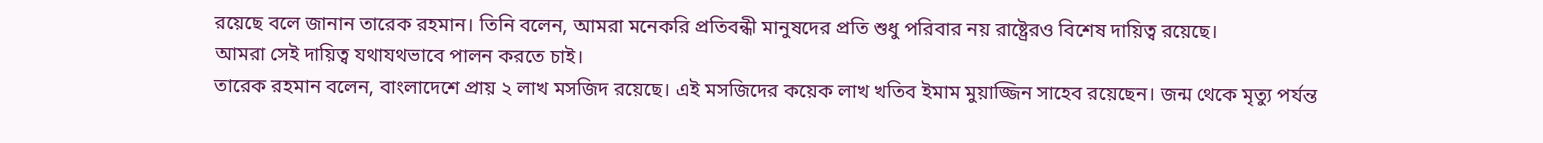রয়েছে বলে জানান তারেক রহমান। তিনি বলেন, আমরা মনেকরি প্রতিবন্ধী মানুষদের প্রতি শুধু পরিবার নয় রাষ্ট্রেরও বিশেষ দায়িত্ব রয়েছে।
আমরা সেই দায়িত্ব যথাযথভাবে পালন করতে চাই।
তারেক রহমান বলেন, বাংলাদেশে প্রায় ২ লাখ মসজিদ রয়েছে। এই মসজিদের কয়েক লাখ খতিব ইমাম মুয়াজ্জিন সাহেব রয়েছেন। জন্ম থেকে মৃত্যু পর্যন্ত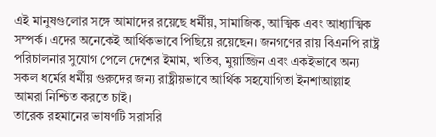এই মানুষগুলোর সঙ্গে আমাদের রয়েছে ধর্মীয়, সামাজিক, আত্মিক এবং আধ্যাত্মিক সম্পর্ক। এদের অনেকেই আর্থিকভাবে পিছিয়ে রয়েছেন। জনগণের রায় বিএনপি রাষ্ট্র পরিচালনার সুযোগ পেলে দেশের ইমাম, খতিব, মুয়াজ্জিন এবং একইভাবে অন্য সকল ধর্মের ধর্মীয় গুরুদের জন্য রাষ্ট্রীয়ভাবে আর্থিক সহযোগিতা ইনশাআল্লাহ আমরা নিশ্চিত করতে চাই।
তারেক রহমানের ভাষণটি সরাসরি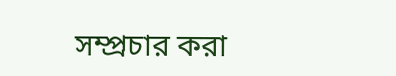সম্প্রচার করা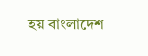হয় বাংলাদেশ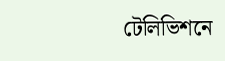টেলিভিশনে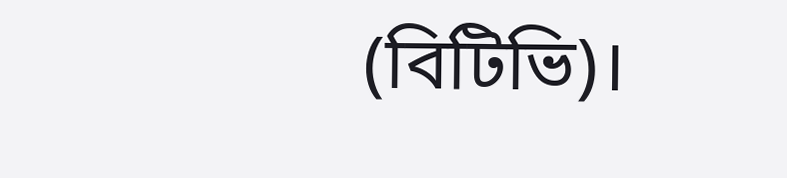(বিটিভি)।